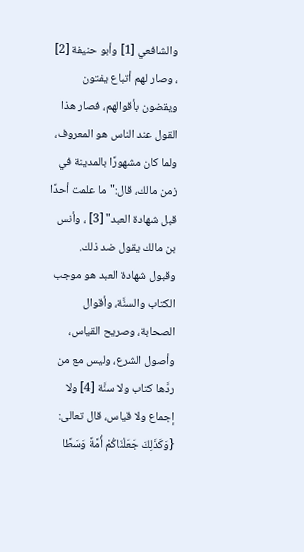والشافعي [1] وأبو حنيفة [2] ، وصار لهم أتباع يفتون ويقضون بأقوالهم، فصار هذا القول عند الناس هو المعروف، ولما كان مشهورًا بالمدينة في زمن مالك، قال:"ما علمت أحدًا قبل شهادة العبد" [3] ، وأنس بن مالك يقول ضد ذلك.
وقبول شهادة العبد هو موجب الكتاب والسنَّة، وأقوال الصحابة، وصريح القياس، وأصول الشرع، وليس مع من ردَّها كتاب ولا سنَّة [4] ولا إجماع ولا قياس، قال تعالى: {وَكَذَلِكَ جَعَلْنَاكُمْ أُمَّةً وَسَطًا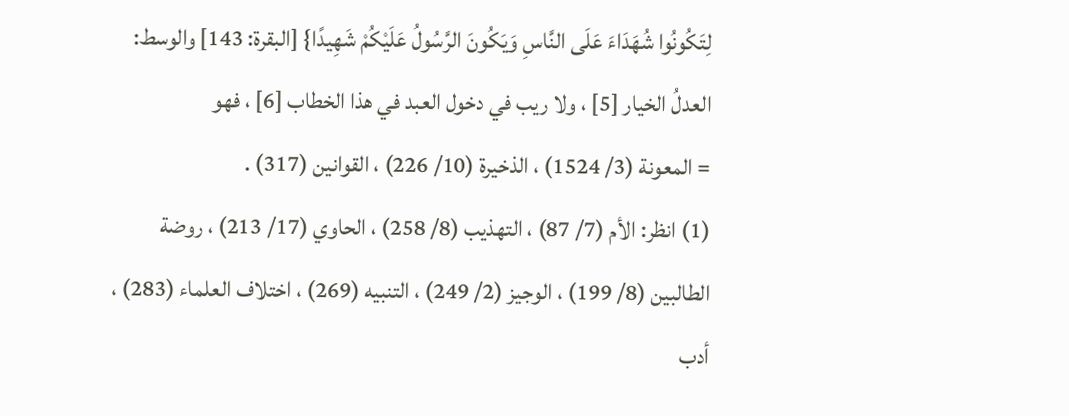لِتَكُونُوا شُهَدَاءَ عَلَى النَّاسِ وَيَكُونَ الرَّسُولُ عَلَيْكُمْ شَهِيدًا} [البقرة: 143] والوسط: العدلُ الخيار [5] ، ولا ريب في دخول العبد في هذا الخطاب [6] ، فهو
= المعونة (3/ 1524) ، الذخيرة (10/ 226) ، القوانين (317) .
(1) انظر: الأم (7/ 87) ، التهذيب (8/ 258) ، الحاوي (17/ 213) ، روضة الطالبين (8/ 199) ، الوجيز (2/ 249) ، التنبيه (269) ، اختلاف العلماء (283) ، أدب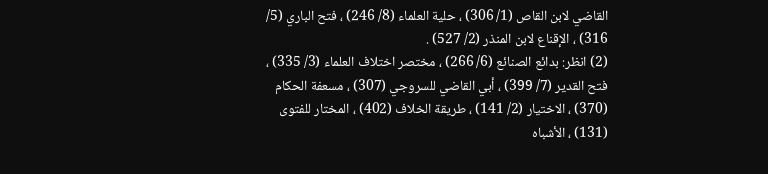القاضي لابن القاص (1/ 306) ، حلية العلماء (8/ 246) ، فتح الباري (5/ 316) ، الإقناع لابن المنذر (2/ 527) .
(2) انظر: بدائع الصنائع (6/ 266) ، مختصر اختلاف العلماء (3/ 335) ، فتح القدير (7/ 399) ، أبي القاضي للسروجي (307) ، مسعفة الحكام (370) ، الاختيار (2/ 141) ، طريقة الخلاف (402) ، المختار للفتوى (131) ، الأشباه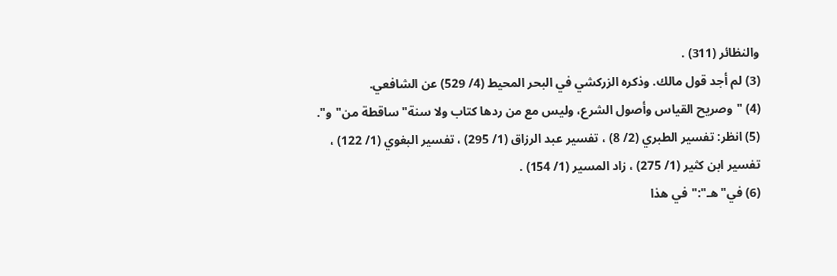والنظائر (311) .
(3) لم أجد قول مالك. وذكره الزركشي في البحر المحيط (4/ 529) عن الشافعي.
(4) "وصريح القياس وأصول الشرع، وليس مع من ردها كتاب ولا سنة"ساقطة من"و".
(5) انظر: تفسير الطبري (2/ 8) ، تفسير عبد الرزاق (1/ 295) ، تفسير البغوي (1/ 122) ، تفسير ابن كثير (1/ 275) ، زاد المسير (1/ 154) .
(6) في"هـ":"في هذا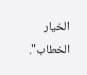الخيار الخطاب".